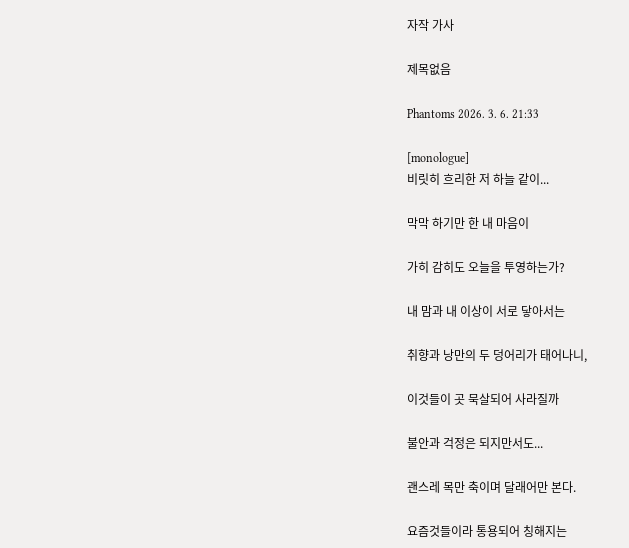자작 가사

제목없음

Phantoms 2026. 3. 6. 21:33

[monologue]
비릿히 흐리한 저 하늘 같이...

막막 하기만 한 내 마음이

가히 감히도 오늘을 투영하는가?

내 맘과 내 이상이 서로 닿아서는

취향과 낭만의 두 덩어리가 태어나니,

이것들이 곳 묵살되어 사라질까

불안과 걱정은 되지만서도...

괜스레 목만 축이며 달래어만 본다.

요즘것들이라 통용되어 칭해지는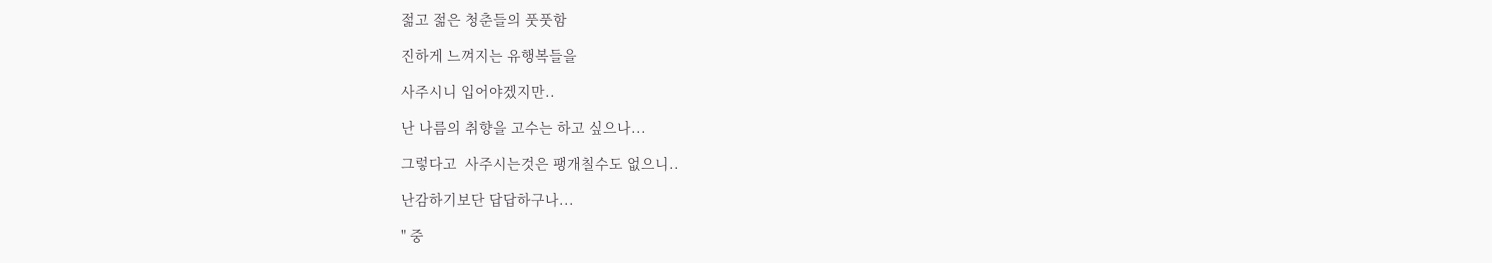젊고 젊은 청춘들의 풋풋함

진하게 느껴지는 유행복들을

사주시니 입어야겠지만..

난 나름의 취향을 고수는 하고 싶으나...

그렇다고  사주시는것은 팽개칠수도 없으니..

난감하기보단 답답하구나...

" 중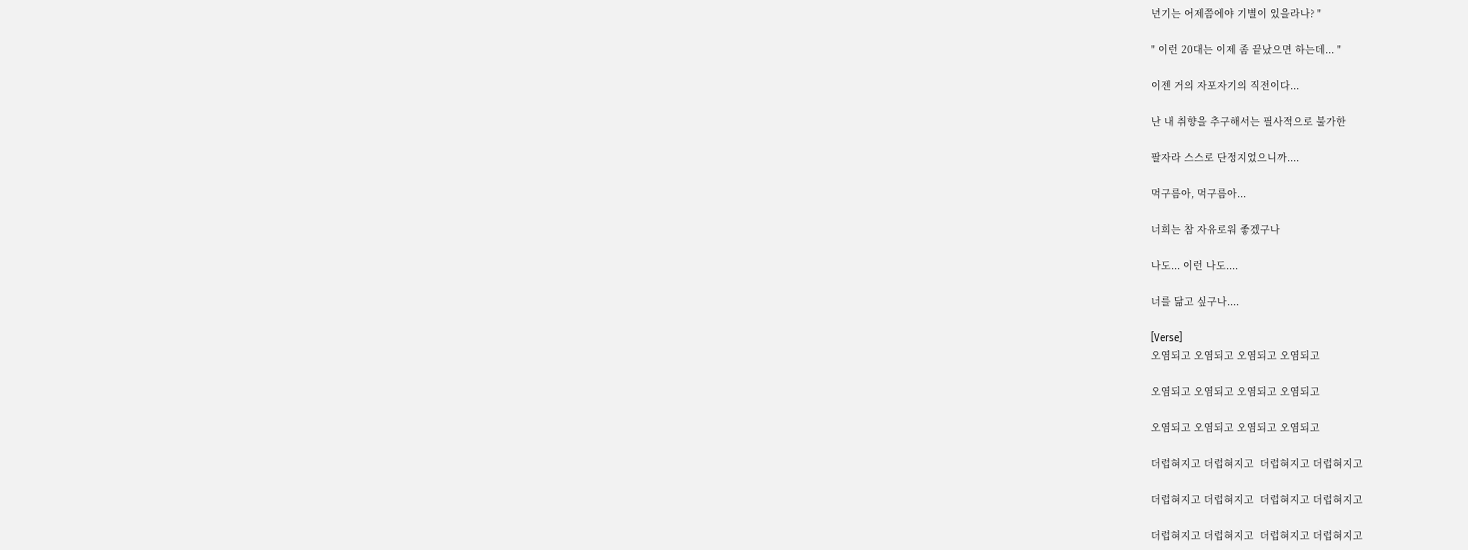년기는 어제쯤에야 기별이 있을라나? "

" 이런 20대는 이제 좀 끝났으면 하는데... "

이젠 거의 자포자기의 직전이다...

난 내 취향을 추구해서는 필사적으로 불가한

팔자라 스스로 단정지었으니까....

먹구름아, 먹구름아...

너희는 참 자유로워 좋겠구나

나도... 이런 나도....

너를 닮고 싶구나....

[Verse]
오염되고 오염되고 오염되고 오염되고

오염되고 오염되고 오염되고 오염되고

오염되고 오염되고 오염되고 오염되고

더럽혀지고 더럽혀지고  더럽혀지고 더럽혀지고

더럽혀지고 더럽혀지고  더럽혀지고 더럽혀지고

더럽혀지고 더럽혀지고  더럽혀지고 더럽혀지고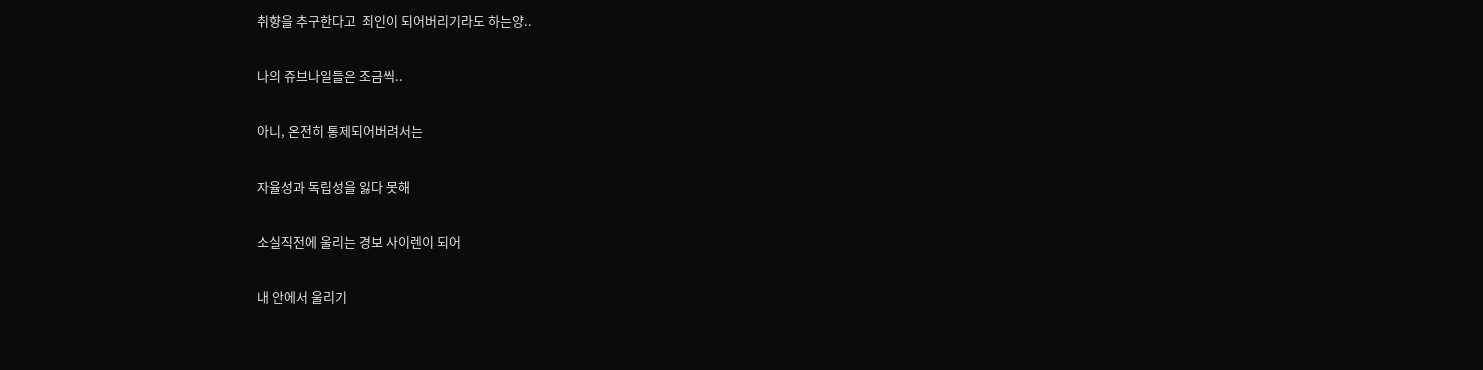취향을 추구한다고  죄인이 되어버리기라도 하는양..

나의 쥬브나일들은 조금씩..

아니, 온전히 통제되어버려서는

자율성과 독립성을 잃다 못해

소실직전에 울리는 경보 사이렌이 되어

내 안에서 울리기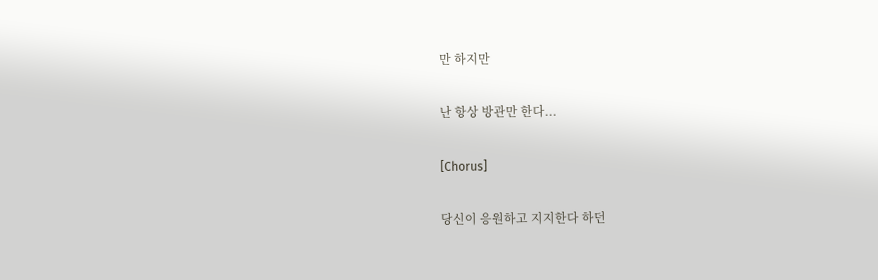만 하지만

난 항상 방관만 한다...

[Chorus]

당신이 응원하고 지지한다 하던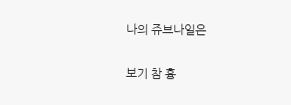나의 쥬브나일은

보기 참 흉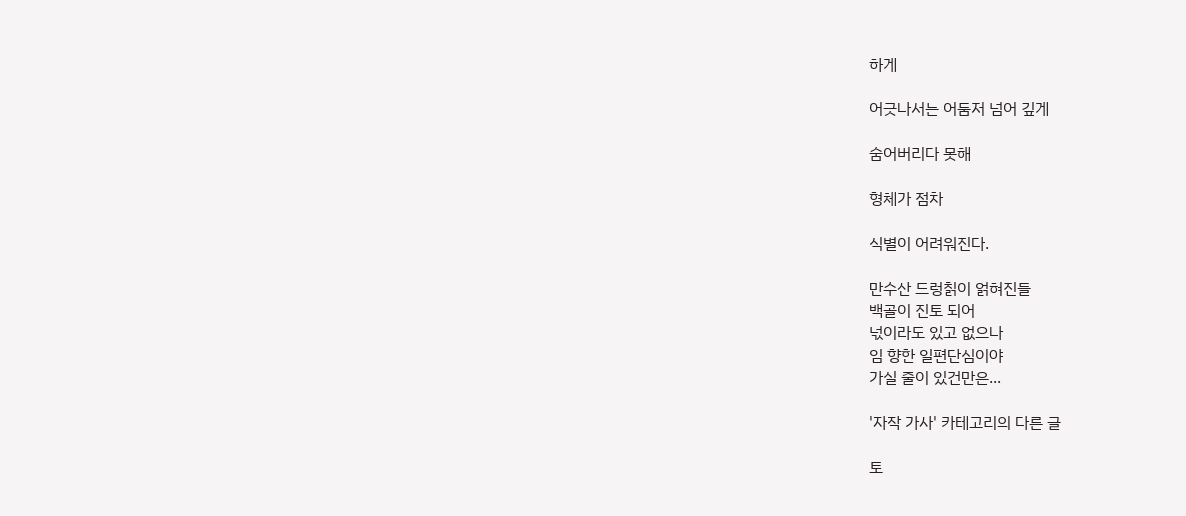하게

어긋나서는 어둠저 넘어 깊게

숨어버리다 못해

형체가 점차

식별이 어려워진다.

만수산 드렁칡이 얽혀진들
백골이 진토 되어
넋이라도 있고 없으나
임 향한 일편단심이야
가실 줄이 있건만은...

'자작 가사' 카테고리의 다른 글

토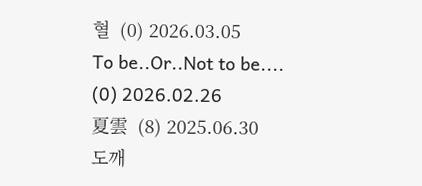혈  (0) 2026.03.05
To be..Or..Not to be....  (0) 2026.02.26
夏雲  (8) 2025.06.30
도깨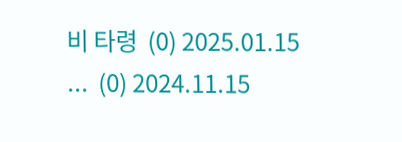비 타령  (0) 2025.01.15
...  (0) 2024.11.15